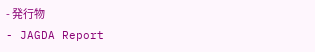- 発行物
- JAGDA Report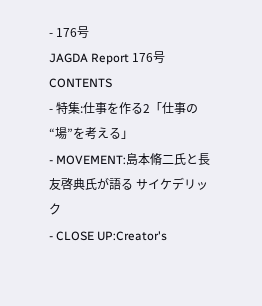- 176号
JAGDA Report 176号
CONTENTS
- 特集:仕事を作る2「仕事の“場”を考える」
- MOVEMENT:島本脩二氏と長友啓典氏が語る サイケデリック
- CLOSE UP:Creator's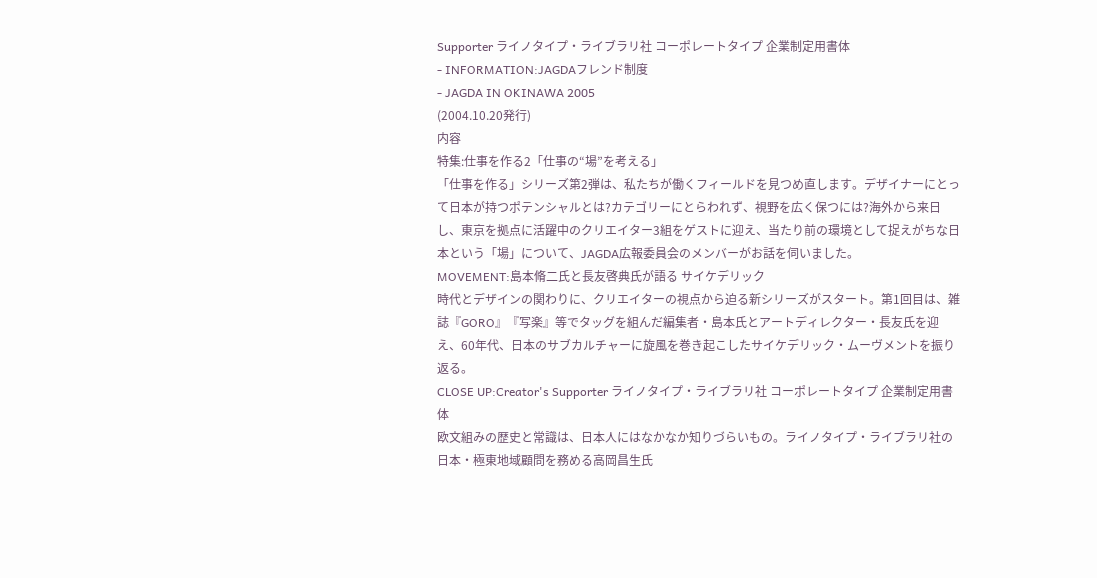Supporter ライノタイプ・ライブラリ社 コーポレートタイプ 企業制定用書体
- INFORMATION:JAGDAフレンド制度
- JAGDA IN OKINAWA 2005
(2004.10.20発行)
内容
特集:仕事を作る2「仕事の“場”を考える」
「仕事を作る」シリーズ第2弾は、私たちが働くフィールドを見つめ直します。デザイナーにとって日本が持つポテンシャルとは?カテゴリーにとらわれず、視野を広く保つには?海外から来日し、東京を拠点に活躍中のクリエイター3組をゲストに迎え、当たり前の環境として捉えがちな日本という「場」について、JAGDA広報委員会のメンバーがお話を伺いました。
MOVEMENT:島本脩二氏と長友啓典氏が語る サイケデリック
時代とデザインの関わりに、クリエイターの視点から迫る新シリーズがスタート。第1回目は、雑誌『GORO』『写楽』等でタッグを組んだ編集者・島本氏とアートディレクター・長友氏を迎え、60年代、日本のサブカルチャーに旋風を巻き起こしたサイケデリック・ムーヴメントを振り返る。
CLOSE UP:Creator's Supporter ライノタイプ・ライブラリ社 コーポレートタイプ 企業制定用書体
欧文組みの歴史と常識は、日本人にはなかなか知りづらいもの。ライノタイプ・ライブラリ社の日本・極東地域顧問を務める高岡昌生氏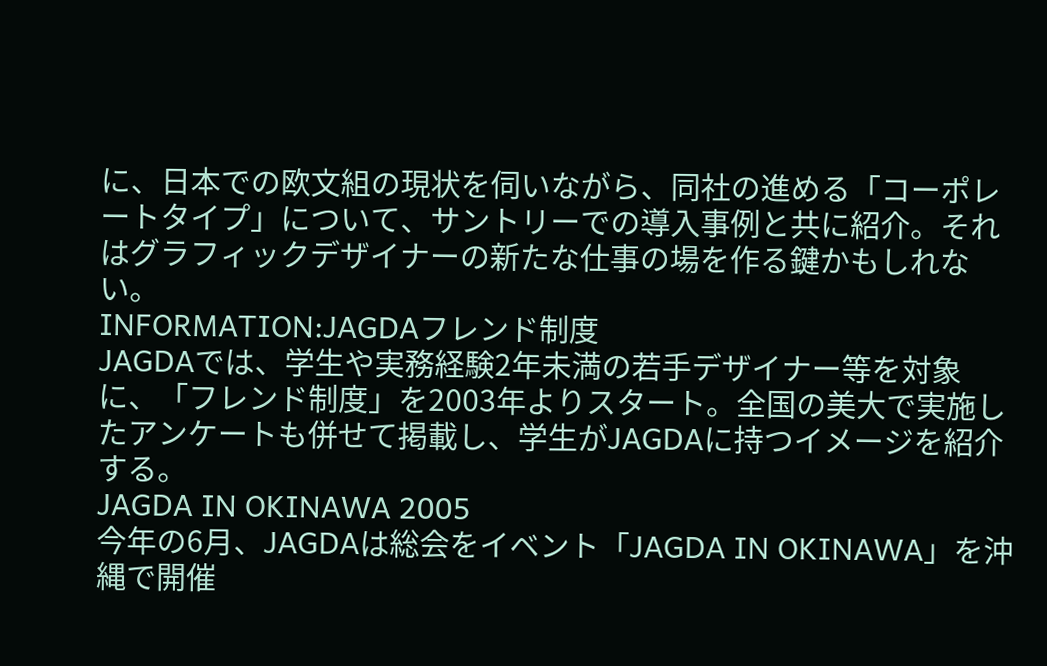に、日本での欧文組の現状を伺いながら、同社の進める「コーポレートタイプ」について、サントリーでの導入事例と共に紹介。それはグラフィックデザイナーの新たな仕事の場を作る鍵かもしれない。
INFORMATION:JAGDAフレンド制度
JAGDAでは、学生や実務経験2年未満の若手デザイナー等を対象に、「フレンド制度」を2003年よりスタート。全国の美大で実施したアンケートも併せて掲載し、学生がJAGDAに持つイメージを紹介する。
JAGDA IN OKINAWA 2005
今年の6月、JAGDAは総会をイベント「JAGDA IN OKINAWA」を沖縄で開催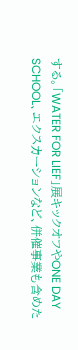する。「WATER FOR LIEF」展キックオフやONE DAY SCHOOL、エクスカーションなど、併催事業も含めた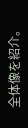全体像を紹介。